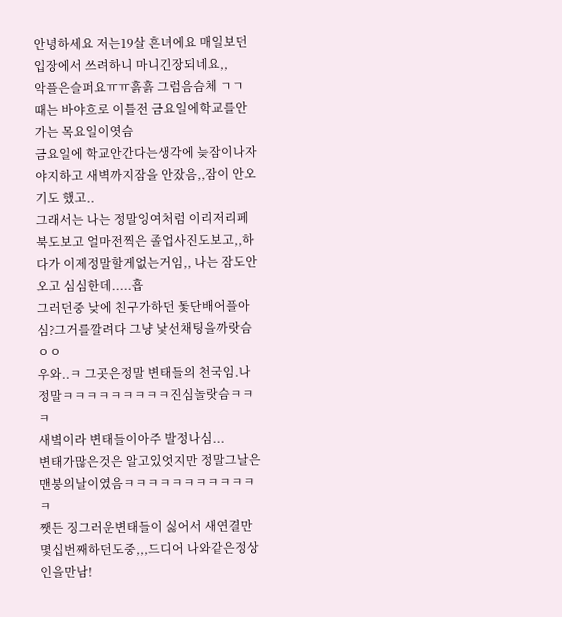안녕하세요 저는19살 흔녀에요 매일보던입장에서 쓰려하니 마니긴장되네요,,
악플은슬퍼요ㅠㅠ흙흙 그럼음슴체 ㄱㄱ
때는 바야흐로 이틀전 금요일에학교를안가는 목요일이엿슴
금요일에 학교안간다는생각에 늦잠이나자야지하고 새벽까지잠을 안잤음,,잠이 안오기도 했고..
그래서는 나는 정말잉여처럼 이리저리페북도보고 얼마전찍은 졸업사진도보고,,하다가 이제정말할게없는거임,, 나는 잠도안오고 심심한데.....흡
그러던중 낮에 친구가하던 돛단배어플아심?그거를깔려다 그냥 낯선채팅을까랏슴ㅇㅇ
우와..ㅋ 그곳은정말 변태들의 천국임.나정말ㅋㅋㅋㅋㅋㅋㅋㅋㅋ진심놀랏슴ㅋㅋㅋ
새볔이라 변태들이아주 발정나심...
변태가많은것은 알고있엇지만 정말그날은 맨붕의날이였음ㅋㅋㅋㅋㅋㅋㅋㅋㅋㅋㅋㅋ
쨋든 징그러운변태들이 싫어서 새연결만 몇십번째하던도중,,,드디어 나와같은정상인을만남!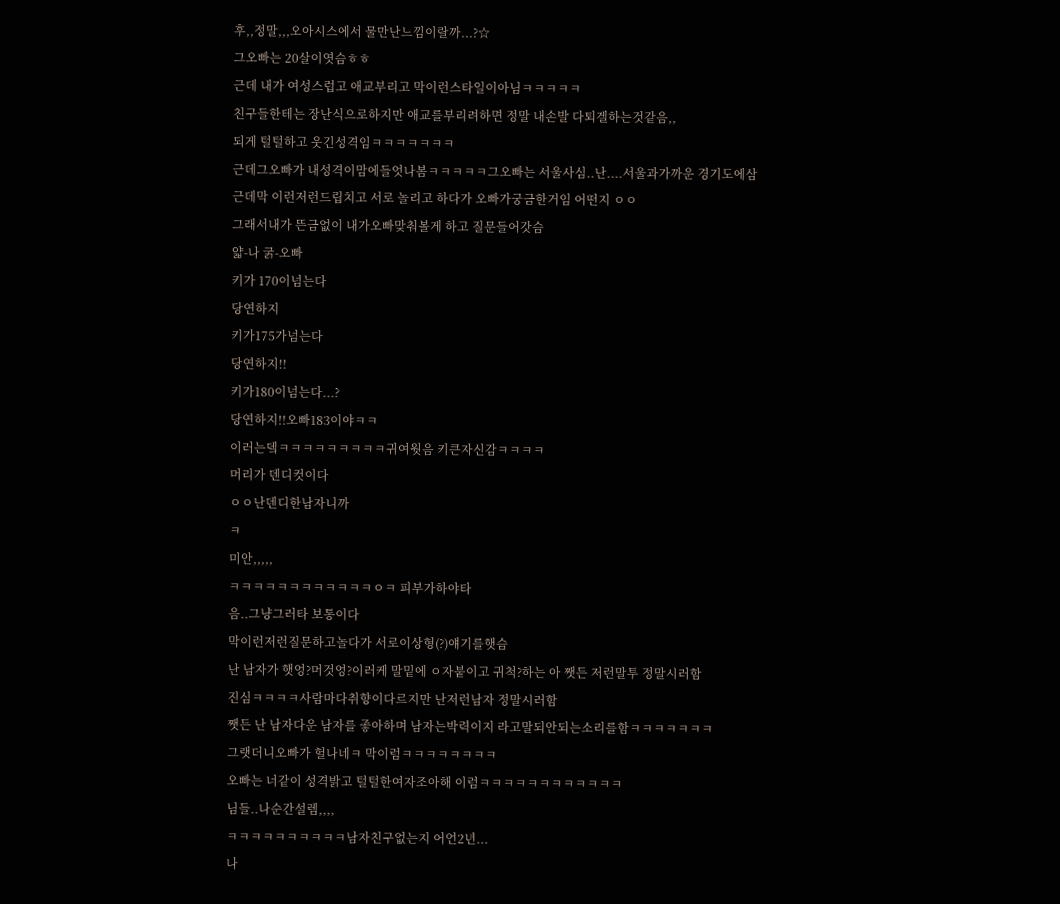후,,정말,,,오아시스에서 물만난느낌이랄까...?☆
그오빠는 20살이엿슴ㅎㅎ
근데 내가 여성스럽고 애교부리고 막이런스타일이아님ㅋㅋㅋㅋㅋ
친구들한테는 장난식으로하지만 애교를부리려하면 정말 내손발 다퇴겔하는것같음,,
되게 털털하고 웃긴성격임ㅋㅋㅋㅋㅋㅋㅋ
근데그오빠가 내성격이맘에들엇나봄ㅋㅋㅋㅋㅋ그오빠는 서울사심..난....서울과가까운 경기도에삼
근데막 이런저런드립치고 서로 놀리고 하다가 오빠가궁금한거임 어떤지 ㅇㅇ
그래서내가 뜬금없이 내가오빠맞춰볼게 하고 질문들어갓슴
얇-나 굵-오빠
키가 170이넘는다
당연하지
키가175가넘는다
당연하지!!
키가180이넘는다...?
당연하지!!오빠183이야ㅋㅋ
이러는뎈ㅋㅋㅋㅋㅋㅋㅋㅋㅋ귀여웟음 키큰자신감ㅋㅋㅋㅋ
머리가 덴디컷이다
ㅇㅇ난덴디한남자니까
ㅋ
미안,,,,,
ㅋㅋㅋㅋㅋㅋㅋㅋㅋㅋㅋㅋㅇㅋ 피부가하야타
음..그냥그러타 보통이다
막이런저런질문하고놀다가 서로이상형(?)얘기를햇슴
난 남자가 햇엉?머것엉?이러케 말밑에 ㅇ자붙이고 귀척?하는 아 쨋든 저런말투 정말시러함
진심ㅋㅋㅋㅋ사람마다취향이다르지만 난저런남자 정말시러함
쨋든 난 남자다운 남자를 좋아하며 남자는박력이지 라고말되안되는소리를함ㅋㅋㅋㅋㅋㅋㅋ
그랫더니오빠가 헐나네ㅋ 막이럼ㅋㅋㅋㅋㅋㅋㅋㅋ
오빠는 너같이 성격밝고 털털한여자조아해 이럼ㅋㅋㅋㅋㅋㅋㅋㅋㅋㅋㅋㅋ
님들..나순간설렘,,,,
ㅋㅋㅋㅋㅋㅋㅋㅋㅋㅋ남자친구없는지 어언2년...
나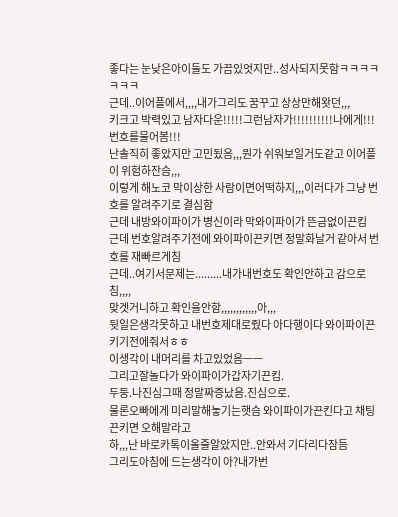좋다는 눈낮은아이들도 가끔있엇지만..성사되지못함ㅋㅋㅋㅋㅋㅋㅋ
근데..이어플에서,,,,내가그리도 꿈꾸고 상상만해왓던,,,
키크고 박력있고 남자다운!!!!!그런남자가!!!!!!!!!!나에게!!!번호를물어봄!!!
난솔직히 좋았지만 고민됬음,,,뭔가 쉬워보일거도같고 이어플이 위험하잔슴,,,
이렇게 해노코 막이상한 사람이면어떡하지,,,이러다가 그냥 번호를 알려주기로 결심함
근데 내방와이파이가 병신이라 막와이파이가 뜬금없이끈킴
근데 번호알려주기전에 와이파이끈키면 정말화날거 같아서 번호를 재빠르게침
근데..여기서문제는.........내가내번호도 확인안하고 감으로침,,,,
맞겟거니하고 확인을안함,,,,,,,,,,,,아,,,
뒷일은생각못하고 내번호제대로줬다 아다행이다 와이파이끈키기전에줘서ㅎㅎ
이생각이 내머리를 차고있었음ㅡㅡ
그리고잘놀다가 와이파이가갑자기끈킴.
두둥.나진심그때 정말짜증났음.진심으로.
물론오빠에게 미리말해놓기는햇슴 와이파이가끈킨다고 채팅끈키면 오해말라고
하,,,난 바로카톡이올줄알았지만..안와서 기다리다잠듬
그리도아침에 드는생각이 아?내가번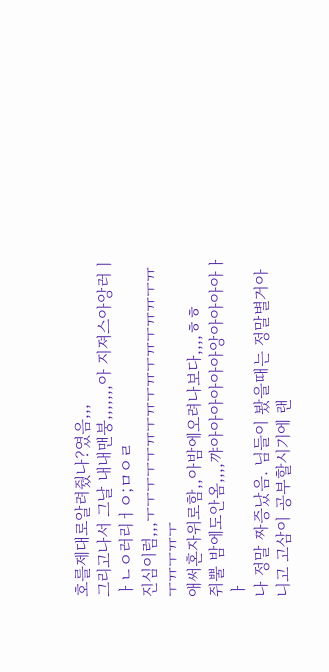호를제대로알려줬나?였음,,,
그리고나서 그날 내내맨붕,,,,,,,아 지져스아앙러ㅣㅏㄴㅇ러리ㅓㅇ;ㅁㅇㄹ
진심이럼,,,ㅜㅜㅜㅜㅜㅠㅜㅠㅜㅠㅜㅠㅜㅠㅠㅜㅠㅜㅠㅜㅠㅜ
애써혼자위로함,,아밤에오려나보다,,,,ㅎㅎ
쥐뿔 밤에도안옴,,,,꺄아아아아아아앙아아아아ㅏㅏ
나 정말 짜증났음. 님들이 봤을때는 정말별거아니고 고삼이 공부할시기에 랜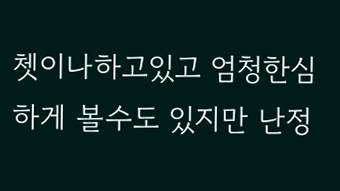쳇이나하고있고 엄청한심하게 볼수도 있지만 난정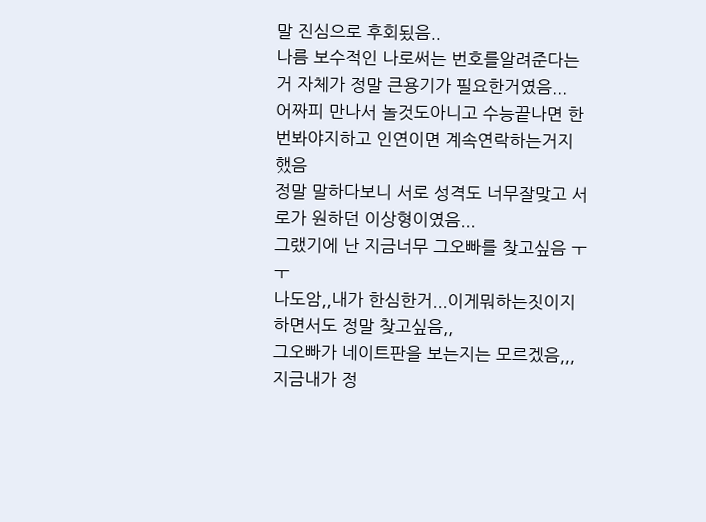말 진심으로 후회됬음..
나름 보수적인 나로써는 번호를알려준다는거 자체가 정말 큰용기가 필요한거였음...
어짜피 만나서 놀것도아니고 수능끝나면 한번봐야지하고 인연이면 계속연락하는거지 했음
정말 말하다보니 서로 성격도 너무잘맞고 서로가 원하던 이상형이였음...
그랬기에 난 지금너무 그오빠를 찾고싶음 ㅜㅜ
나도암,,내가 한심한거...이게뭐하는짓이지 하면서도 정말 찾고싶음,,
그오빠가 네이트판을 보는지는 모르겠음,,,
지금내가 정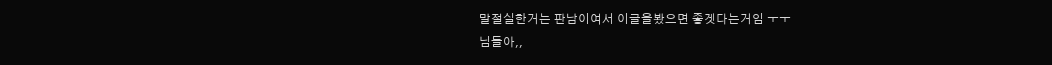말절실한거는 판남이여서 이글을봤으면 좋겟다는거임 ㅜㅜ
님들아,,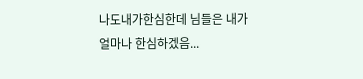나도내가한심한데 님들은 내가 얼마나 한심하겠음...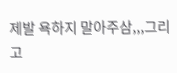제발 욕하지 말아주삼,,,그리고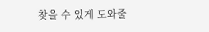찾을 수 있게 도와줄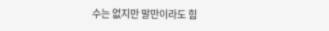수는 없지만 말만이라도 힘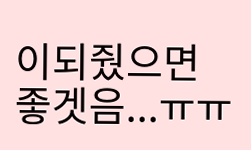이되줬으면 좋겟음...ㅠㅠ